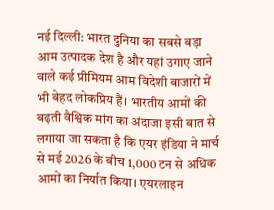नई दिल्ली: भारत दुनिया का सबसे बड़ा आम उत्पादक देश है और यहां उगाए जाने वाले कई प्रीमियम आम विदेशी बाजारों में भी बेहद लोकप्रिय हैं। भारतीय आमों की बढ़ती वैश्विक मांग का अंदाजा इसी बात से लगाया जा सकता है कि एयर इंडिया ने मार्च से मई 2026 के बीच 1,000 टन से अधिक आमों का निर्यात किया। एयरलाइन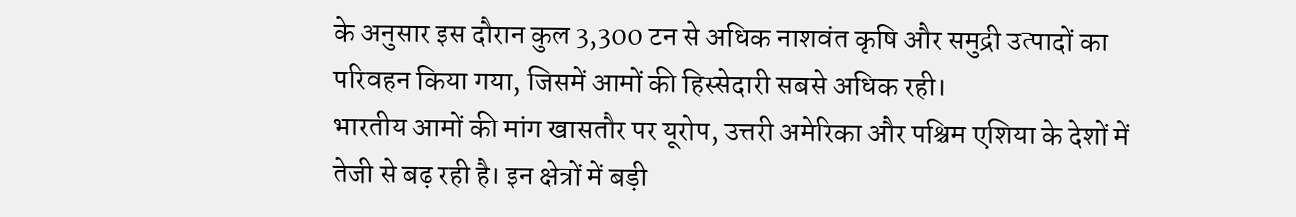के अनुसार इस दौरान कुल 3,300 टन से अधिक नाशवंत कृषि और समुद्री उत्पादों का परिवहन किया गया, जिसमें आमों की हिस्सेदारी सबसे अधिक रही।
भारतीय आमों की मांग खासतौर पर यूरोप, उत्तरी अमेरिका और पश्चिम एशिया के देशों में तेजी से बढ़ रही है। इन क्षेत्रों में बड़ी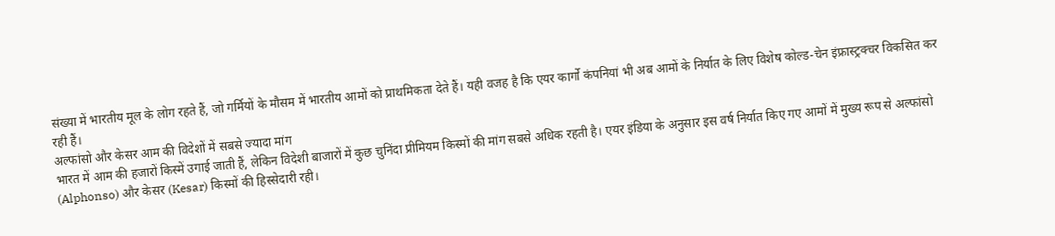संख्या में भारतीय मूल के लोग रहते हैं, जो गर्मियों के मौसम में भारतीय आमों को प्राथमिकता देते हैं। यही वजह है कि एयर कार्गो कंपनियां भी अब आमों के निर्यात के लिए विशेष कोल्ड-चेन इंफ्रास्ट्रक्चर विकसित कर रही हैं।
अल्फांसो और केसर आम की विदेशों में सबसे ज्यादा मांग
भारत में आम की हजारों किस्में उगाई जाती हैं, लेकिन विदेशी बाजारों में कुछ चुनिंदा प्रीमियम किस्मों की मांग सबसे अधिक रहती है। एयर इंडिया के अनुसार इस वर्ष निर्यात किए गए आमों में मुख्य रूप से अल्फांसो (Alphonso) और केसर (Kesar) किस्मों की हिस्सेदारी रही।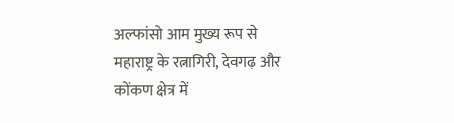अल्फांसो आम मुख्य रूप से महाराष्ट्र के रत्नागिरी, देवगढ़ और कोंकण क्षेत्र में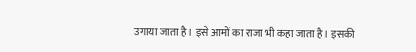उगाया जाता है। इसे आमों का राजा भी कहा जाता है। इसकी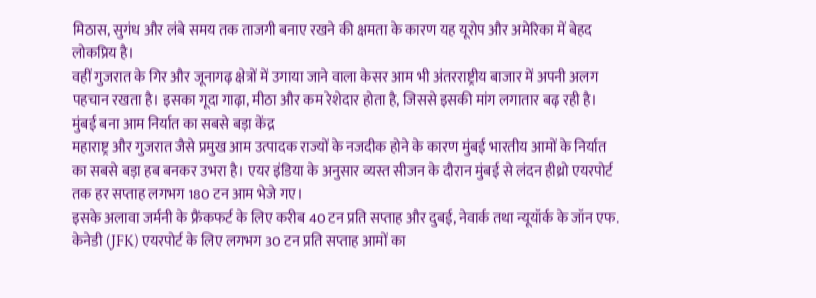मिठास, सुगंध और लंबे समय तक ताजगी बनाए रखने की क्षमता के कारण यह यूरोप और अमेरिका में बेहद लोकप्रिय है।
वहीं गुजरात के गिर और जूनागढ़ क्षेत्रों में उगाया जाने वाला केसर आम भी अंतरराष्ट्रीय बाजार में अपनी अलग पहचान रखता है। इसका गूदा गाढ़ा, मीठा और कम रेशेदार होता है, जिससे इसकी मांग लगातार बढ़ रही है।
मुंबई बना आम निर्यात का सबसे बड़ा केंद्र
महाराष्ट्र और गुजरात जैसे प्रमुख आम उत्पादक राज्यों के नजदीक होने के कारण मुंबई भारतीय आमों के निर्यात का सबसे बड़ा हब बनकर उभरा है। एयर इंडिया के अनुसार व्यस्त सीजन के दौरान मुंबई से लंदन हीथ्रो एयरपोर्ट तक हर सप्ताह लगभग 180 टन आम भेजे गए।
इसके अलावा जर्मनी के फ्रैंकफर्ट के लिए करीब 40 टन प्रति सप्ताह और दुबई, नेवार्क तथा न्यूयॉर्क के जॉन एफ. केनेडी (JFK) एयरपोर्ट के लिए लगभग 30 टन प्रति सप्ताह आमों का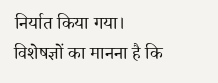निर्यात किया गया।
विशेषज्ञों का मानना है कि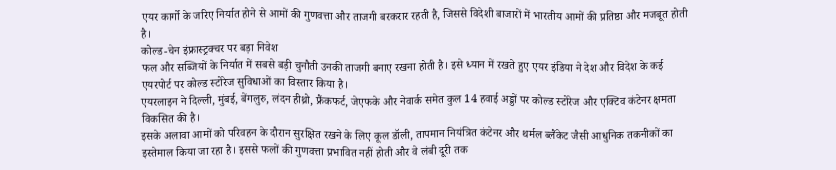एयर कार्गो के जरिए निर्यात होने से आमों की गुणवत्ता और ताजगी बरकरार रहती है, जिससे विदेशी बाजारों में भारतीय आमों की प्रतिष्ठा और मजबूत होती है।
कोल्ड-चेन इंफ्रास्ट्रक्चर पर बड़ा निवेश
फल और सब्जियों के निर्यात में सबसे बड़ी चुनौती उनकी ताजगी बनाए रखना होती है। इसे ध्यान में रखते हुए एयर इंडिया ने देश और विदेश के कई एयरपोर्ट पर कोल्ड स्टोरेज सुविधाओं का विस्तार किया है।
एयरलाइन ने दिल्ली, मुंबई, बेंगलुरु, लंदन हीथ्रो, फ्रैंकफर्ट, जेएफके और नेवार्क समेत कुल 14 हवाई अड्डों पर कोल्ड स्टोरेज और एक्टिव कंटेनर क्षमता विकसित की है।
इसके अलावा आमों को परिवहन के दौरान सुरक्षित रखने के लिए कूल डॉली, तापमान नियंत्रित कंटेनर और थर्मल ब्लैंकेट जैसी आधुनिक तकनीकों का इस्तेमाल किया जा रहा है। इससे फलों की गुणवत्ता प्रभावित नहीं होती और वे लंबी दूरी तक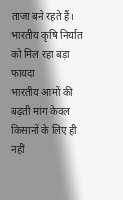ताजा बने रहते हैं।
भारतीय कृषि निर्यात को मिल रहा बड़ा फायदा
भारतीय आमों की बढ़ती मांग केवल किसानों के लिए ही नहीं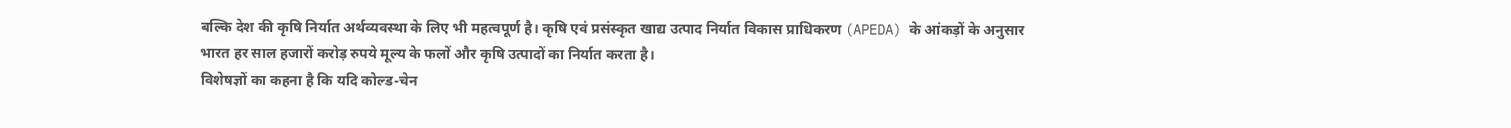बल्कि देश की कृषि निर्यात अर्थव्यवस्था के लिए भी महत्वपूर्ण है। कृषि एवं प्रसंस्कृत खाद्य उत्पाद निर्यात विकास प्राधिकरण (APEDA) के आंकड़ों के अनुसार भारत हर साल हजारों करोड़ रुपये मूल्य के फलों और कृषि उत्पादों का निर्यात करता है।
विशेषज्ञों का कहना है कि यदि कोल्ड-चेन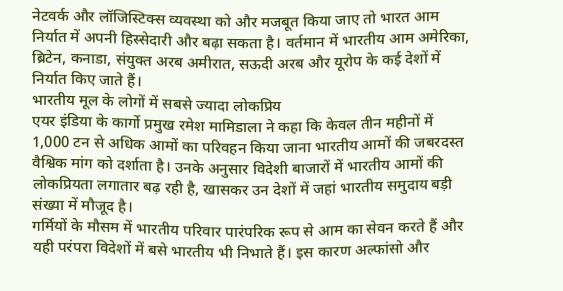नेटवर्क और लॉजिस्टिक्स व्यवस्था को और मजबूत किया जाए तो भारत आम निर्यात में अपनी हिस्सेदारी और बढ़ा सकता है। वर्तमान में भारतीय आम अमेरिका, ब्रिटेन, कनाडा, संयुक्त अरब अमीरात, सऊदी अरब और यूरोप के कई देशों में निर्यात किए जाते हैं।
भारतीय मूल के लोगों में सबसे ज्यादा लोकप्रिय
एयर इंडिया के कार्गो प्रमुख रमेश मामिडाला ने कहा कि केवल तीन महीनों में 1,000 टन से अधिक आमों का परिवहन किया जाना भारतीय आमों की जबरदस्त वैश्विक मांग को दर्शाता है। उनके अनुसार विदेशी बाजारों में भारतीय आमों की लोकप्रियता लगातार बढ़ रही है, खासकर उन देशों में जहां भारतीय समुदाय बड़ी संख्या में मौजूद है।
गर्मियों के मौसम में भारतीय परिवार पारंपरिक रूप से आम का सेवन करते हैं और यही परंपरा विदेशों में बसे भारतीय भी निभाते हैं। इस कारण अल्फांसो और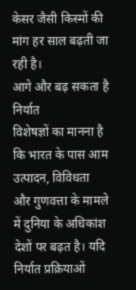केसर जैसी किस्मों की मांग हर साल बढ़ती जा रही है।
आगे और बढ़ सकता है निर्यात
विशेषज्ञों का मानना है कि भारत के पास आम उत्पादन, विविधता और गुणवत्ता के मामले में दुनिया के अधिकांश देशों पर बढ़त है। यदि निर्यात प्रक्रियाओं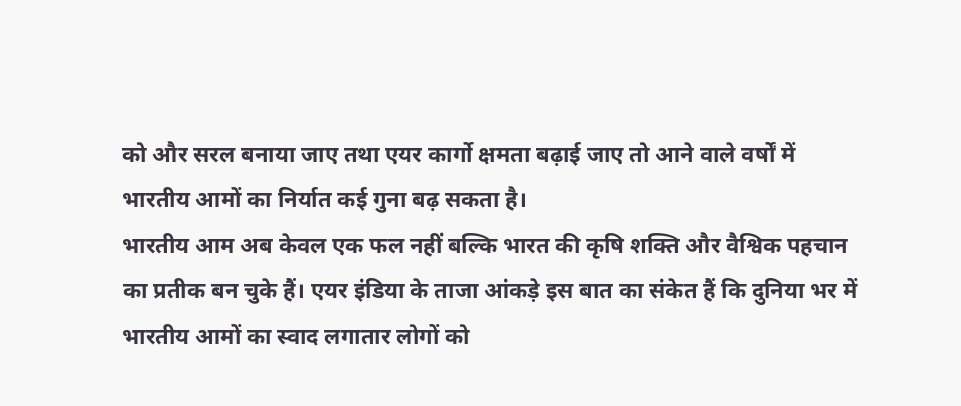को और सरल बनाया जाए तथा एयर कार्गो क्षमता बढ़ाई जाए तो आने वाले वर्षों में भारतीय आमों का निर्यात कई गुना बढ़ सकता है।
भारतीय आम अब केवल एक फल नहीं बल्कि भारत की कृषि शक्ति और वैश्विक पहचान का प्रतीक बन चुके हैं। एयर इंडिया के ताजा आंकड़े इस बात का संकेत हैं कि दुनिया भर में भारतीय आमों का स्वाद लगातार लोगों को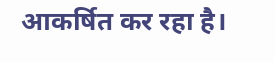आकर्षित कर रहा है।